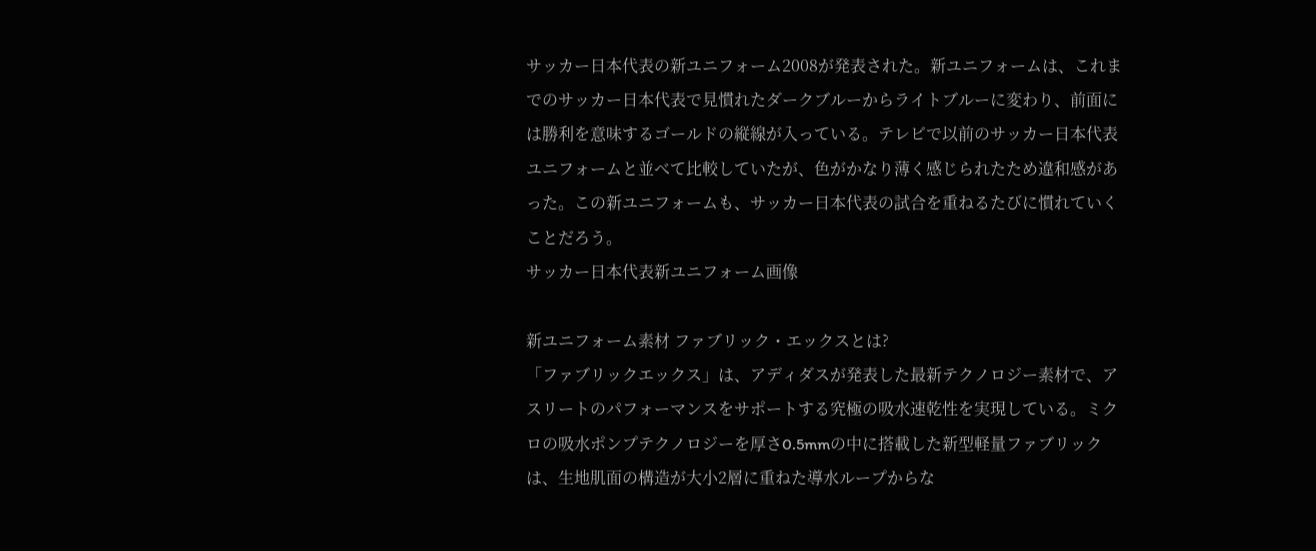サッカー日本代表の新ユニフォーム2008が発表された。新ユニフォームは、これまでのサッカー日本代表で見慣れたダークブルーからライトブルーに変わり、前面には勝利を意味するゴールドの縦線が入っている。テレビで以前のサッカー日本代表ユニフォームと並べて比較していたが、色がかなり薄く感じられたため違和感があった。この新ユニフォームも、サッカー日本代表の試合を重ねるたびに慣れていくことだろう。
サッカー日本代表新ユニフォーム画像

新ユニフォーム素材 ファブリック・エックスとは?
「ファブリックエックス」は、アディダスが発表した最新テクノロジー素材で、アスリートのパフォーマンスをサポートする究極の吸水速乾性を実現している。ミクロの吸水ポンプテクノロジーを厚さ0.5mmの中に搭載した新型軽量ファブリックは、生地肌面の構造が大小2層に重ねた導水ループからな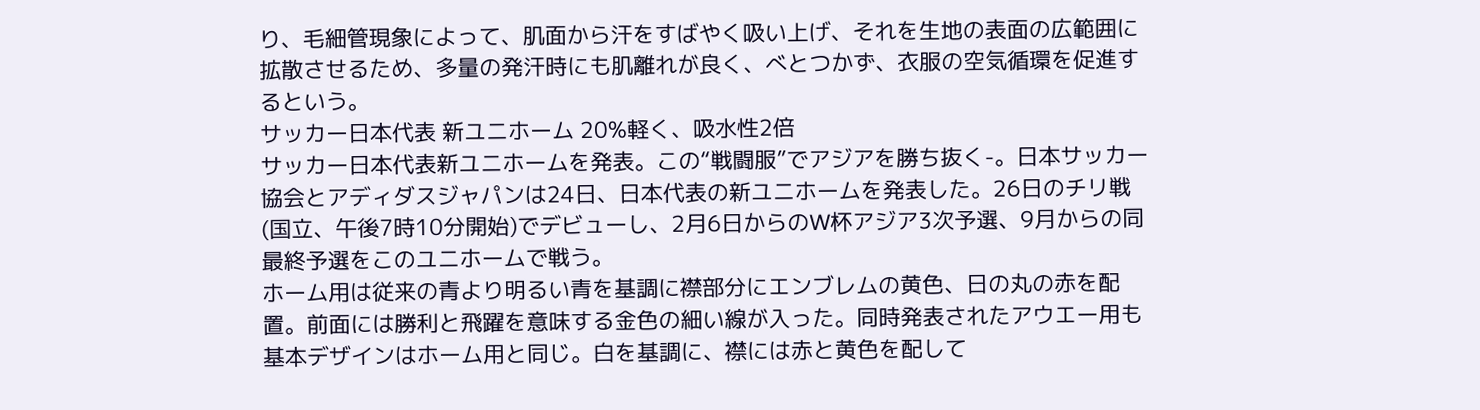り、毛細管現象によって、肌面から汗をすばやく吸い上げ、それを生地の表面の広範囲に拡散させるため、多量の発汗時にも肌離れが良く、べとつかず、衣服の空気循環を促進するという。
サッカー日本代表 新ユニホーム 20%軽く、吸水性2倍
サッカー日本代表新ユニホームを発表。この“戦闘服”でアジアを勝ち抜く-。日本サッカー協会とアディダスジャパンは24日、日本代表の新ユニホームを発表した。26日のチリ戦(国立、午後7時10分開始)でデビューし、2月6日からのW杯アジア3次予選、9月からの同最終予選をこのユニホームで戦う。
ホーム用は従来の青より明るい青を基調に襟部分にエンブレムの黄色、日の丸の赤を配置。前面には勝利と飛躍を意味する金色の細い線が入った。同時発表されたアウエー用も基本デザインはホーム用と同じ。白を基調に、襟には赤と黄色を配して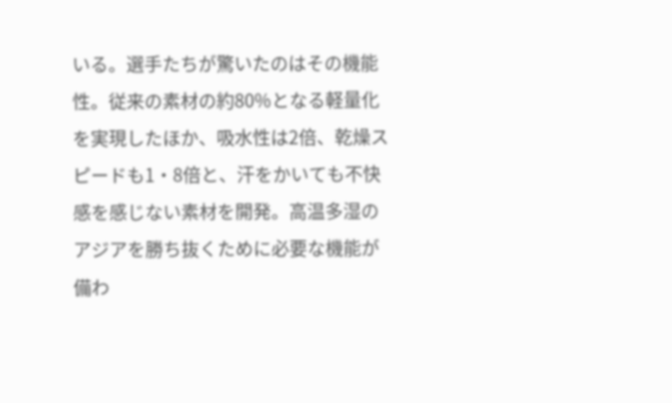いる。選手たちが驚いたのはその機能性。従来の素材の約80%となる軽量化を実現したほか、吸水性は2倍、乾燥スピードも1・8倍と、汗をかいても不快感を感じない素材を開発。高温多湿のアジアを勝ち抜くために必要な機能が備わ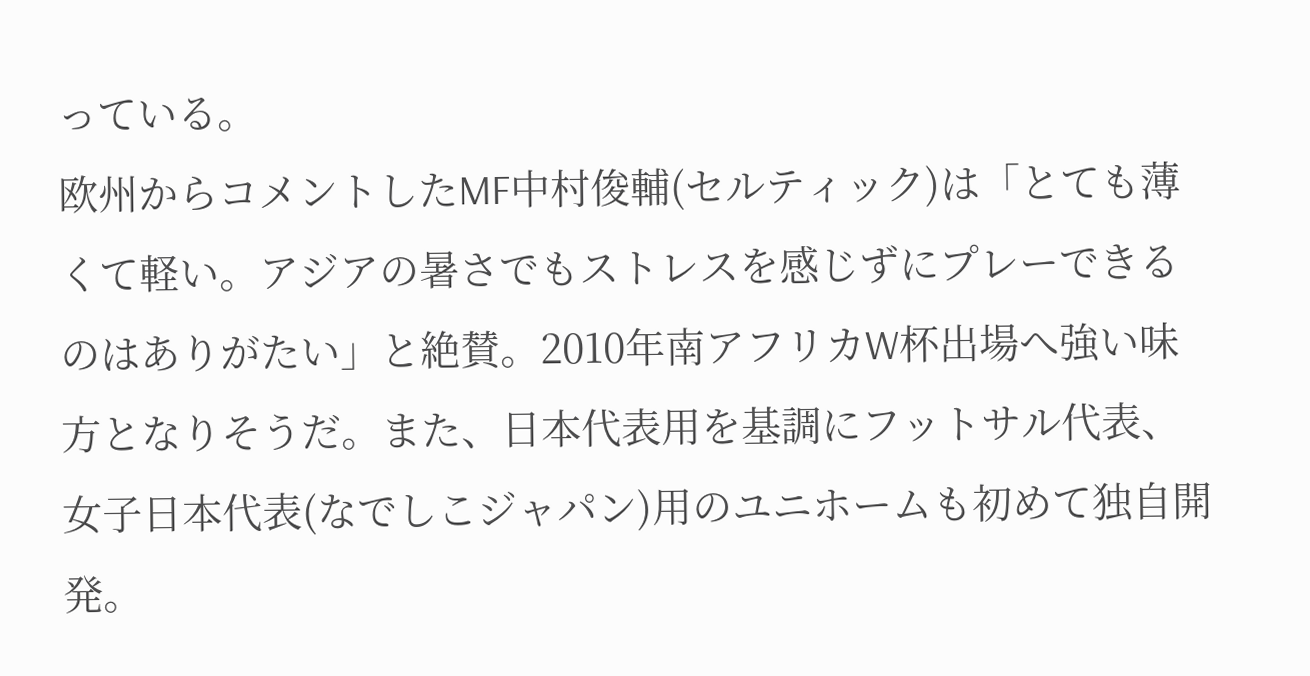っている。
欧州からコメントしたMF中村俊輔(セルティック)は「とても薄くて軽い。アジアの暑さでもストレスを感じずにプレーできるのはありがたい」と絶賛。2010年南アフリカW杯出場へ強い味方となりそうだ。また、日本代表用を基調にフットサル代表、女子日本代表(なでしこジャパン)用のユニホームも初めて独自開発。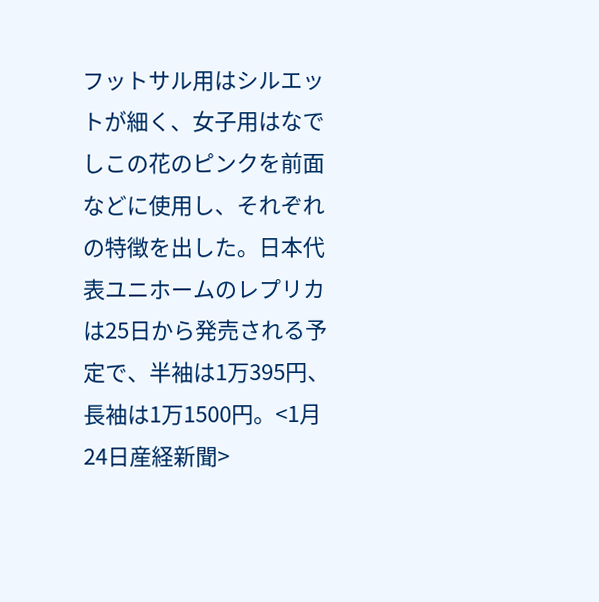フットサル用はシルエットが細く、女子用はなでしこの花のピンクを前面などに使用し、それぞれの特徴を出した。日本代表ユニホームのレプリカは25日から発売される予定で、半袖は1万395円、長袖は1万1500円。<1月24日産経新聞>